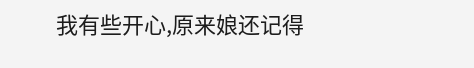我有些开心,原来娘还记得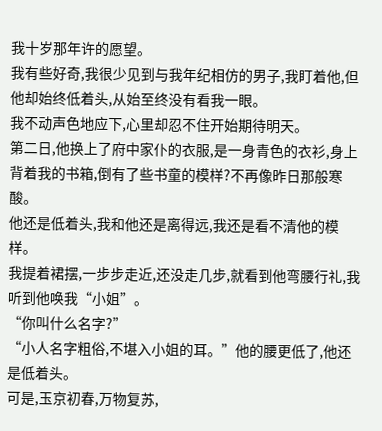我十岁那年许的愿望。
我有些好奇,我很少见到与我年纪相仿的男子,我盯着他,但他却始终低着头,从始至终没有看我一眼。
我不动声色地应下,心里却忍不住开始期待明天。
第二日,他换上了府中家仆的衣服,是一身青色的衣衫,身上背着我的书箱,倒有了些书童的模样?不再像昨日那般寒酸。
他还是低着头,我和他还是离得远,我还是看不清他的模样。
我提着裙摆,一步步走近,还没走几步,就看到他弯腰行礼,我听到他唤我“小姐”。
“你叫什么名字?”
“小人名字粗俗,不堪入小姐的耳。”他的腰更低了,他还是低着头。
可是,玉京初春,万物复苏,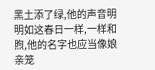黑土添了绿,他的声音明明如这春日一样,一样和煦,他的名字也应当像娘亲笼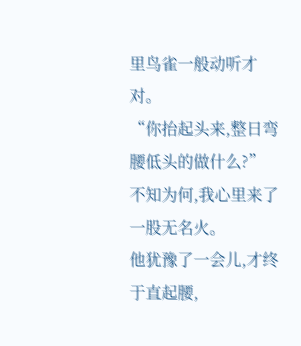里鸟雀一般动听才对。
“你抬起头来,整日弯腰低头的做什么?”不知为何,我心里来了一股无名火。
他犹豫了一会儿,才终于直起腰,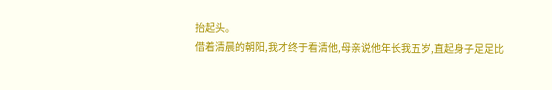抬起头。
借着清晨的朝阳,我才终于看清他,母亲说他年长我五岁,直起身子足足比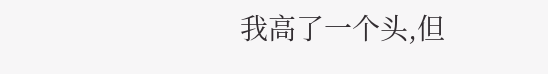我高了一个头,但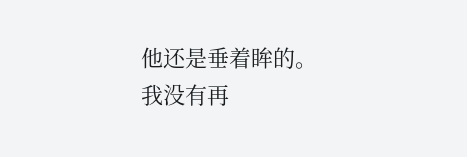他还是垂着眸的。
我没有再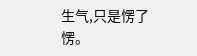生气,只是愣了愣。